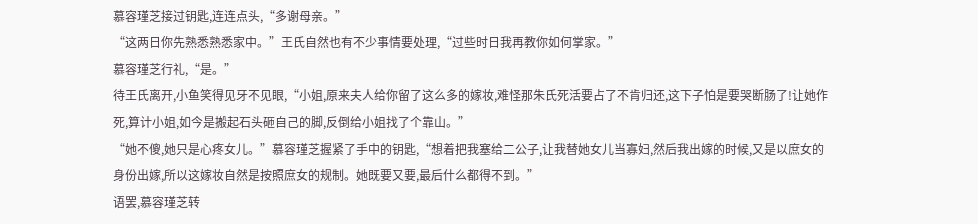慕容瑾芝接过钥匙,连连点头,“多谢母亲。”
“这两日你先熟悉熟悉家中。”王氏自然也有不少事情要处理,“过些时日我再教你如何掌家。”
慕容瑾芝行礼,“是。”
待王氏离开,小鱼笑得见牙不见眼,“小姐,原来夫人给你留了这么多的嫁妆,难怪那朱氏死活要占了不肯归还,这下子怕是要哭断肠了!让她作死,算计小姐,如今是搬起石头砸自己的脚,反倒给小姐找了个靠山。”
“她不傻,她只是心疼女儿。”慕容瑾芝握紧了手中的钥匙,“想着把我塞给二公子,让我替她女儿当寡妇,然后我出嫁的时候,又是以庶女的身份出嫁,所以这嫁妆自然是按照庶女的规制。她既要又要,最后什么都得不到。”
语罢,慕容瑾芝转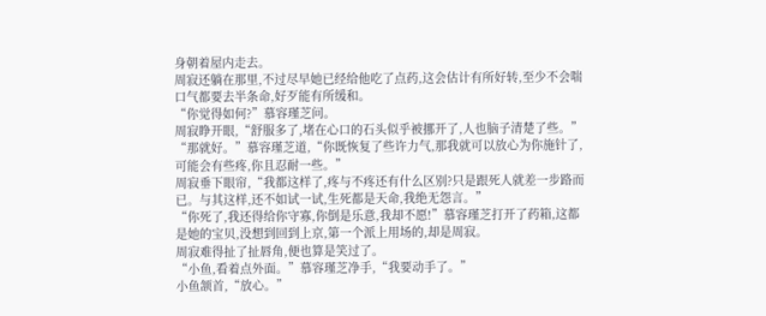身朝着屋内走去。
周寂还躺在那里,不过尽早她已经给他吃了点药,这会估计有所好转,至少不会喘口气都要去半条命,好歹能有所缓和。
“你觉得如何?”慕容瑾芝问。
周寂睁开眼,“舒服多了,堵在心口的石头似乎被挪开了,人也脑子清楚了些。”
“那就好。”慕容瑾芝道,“你既恢复了些许力气,那我就可以放心为你施针了,可能会有些疼,你且忍耐一些。”
周寂垂下眼帘,“我都这样了,疼与不疼还有什么区别?只是跟死人就差一步路而已。与其这样,还不如试一试,生死都是天命,我绝无怨言。”
“你死了,我还得给你守寡,你倒是乐意,我却不愿!”慕容瑾芝打开了药箱,这都是她的宝贝,没想到回到上京,第一个派上用场的,却是周寂。
周寂难得扯了扯唇角,便也算是笑过了。
“小鱼,看着点外面。”慕容瑾芝净手,“我要动手了。”
小鱼颔首,“放心。”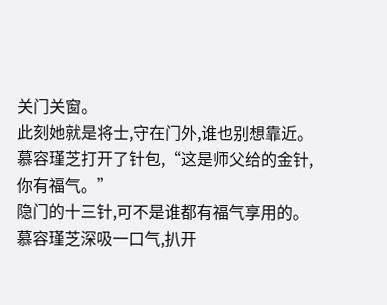关门关窗。
此刻她就是将士,守在门外,谁也别想靠近。
慕容瑾芝打开了针包,“这是师父给的金针,你有福气。”
隐门的十三针,可不是谁都有福气享用的。
慕容瑾芝深吸一口气,扒开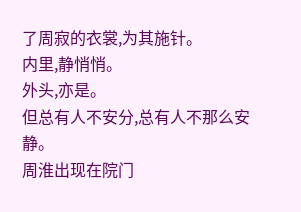了周寂的衣裳,为其施针。
内里,静悄悄。
外头,亦是。
但总有人不安分,总有人不那么安静。
周淮出现在院门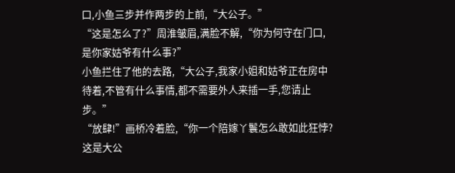口,小鱼三步并作两步的上前,“大公子。”
“这是怎么了?”周淮皱眉,满脸不解,“你为何守在门口,是你家姑爷有什么事?”
小鱼拦住了他的去路,“大公子,我家小姐和姑爷正在房中待着,不管有什么事情,都不需要外人来插一手,您请止步。”
“放肆!”画桥冷着脸,“你一个陪嫁丫鬟怎么敢如此狂悖?这是大公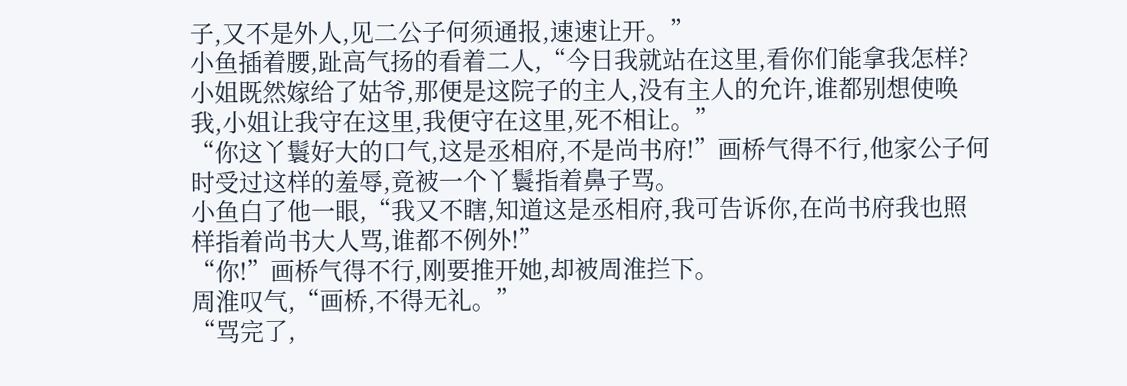子,又不是外人,见二公子何须通报,速速让开。”
小鱼插着腰,趾高气扬的看着二人,“今日我就站在这里,看你们能拿我怎样?小姐既然嫁给了姑爷,那便是这院子的主人,没有主人的允许,谁都别想使唤我,小姐让我守在这里,我便守在这里,死不相让。”
“你这丫鬟好大的口气,这是丞相府,不是尚书府!”画桥气得不行,他家公子何时受过这样的羞辱,竟被一个丫鬟指着鼻子骂。
小鱼白了他一眼,“我又不瞎,知道这是丞相府,我可告诉你,在尚书府我也照样指着尚书大人骂,谁都不例外!”
“你!”画桥气得不行,刚要推开她,却被周淮拦下。
周淮叹气,“画桥,不得无礼。”
“骂完了,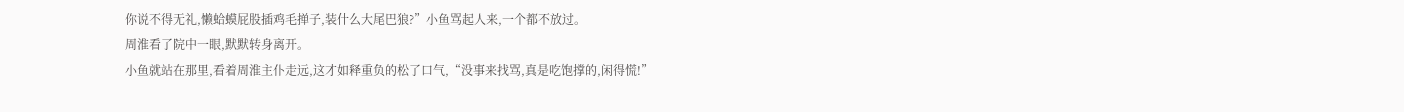你说不得无礼,懒蛤蟆屁股插鸡毛掸子,装什么大尾巴狼?”小鱼骂起人来,一个都不放过。
周淮看了院中一眼,默默转身离开。
小鱼就站在那里,看着周淮主仆走远,这才如释重负的松了口气,“没事来找骂,真是吃饱撑的,闲得慌!”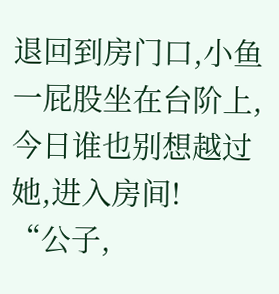退回到房门口,小鱼一屁股坐在台阶上,今日谁也别想越过她,进入房间!
“公子,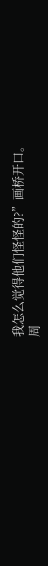我怎么觉得他们怪怪的?”画桥开口。
周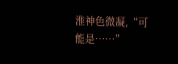淮神色微凝,“可能是……”